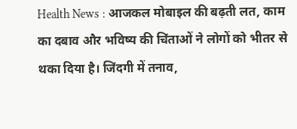Health News : आजकल मोबाइल की बढ़ती लत, काम का दबाव और भविष्य की चिंताओं ने लोगों को भीतर से थका दिया है। जिंदगी में तनाव,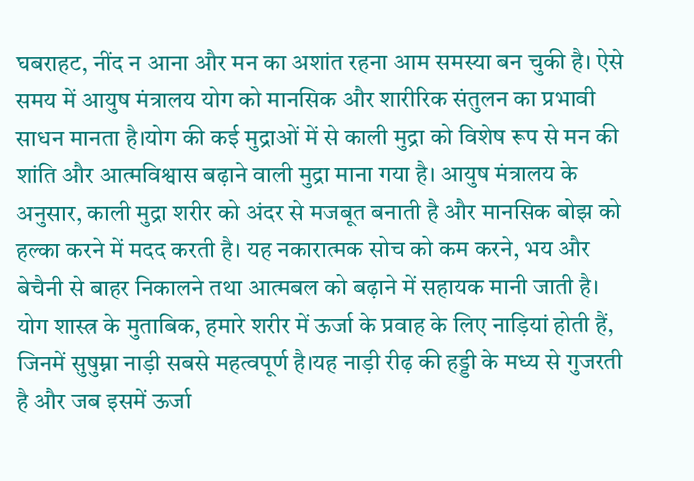घबराहट, नींद न आना और मन का अशांत रहना आम समस्या बन चुकी है। ऐसे समय में आयुष मंत्रालय योग को मानसिक और शारीरिक संतुलन का प्रभावी साधन मानता है।योग की कई मुद्राओं में से काली मुद्रा को विशेष रूप से मन की शांति और आत्मविश्वास बढ़ाने वाली मुद्रा माना गया है। आयुष मंत्रालय के अनुसार, काली मुद्रा शरीर को अंदर से मजबूत बनाती है और मानसिक बोझ को हल्का करने में मदद करती है। यह नकारात्मक सोच को कम करने, भय और बेचैनी से बाहर निकालने तथा आत्मबल को बढ़ाने में सहायक मानी जाती है।
योग शास्त्र के मुताबिक, हमारे शरीर में ऊर्जा के प्रवाह के लिए नाड़ियां होती हैं, जिनमें सुषुम्ना नाड़ी सबसे महत्वपूर्ण है।यह नाड़ी रीढ़ की हड्डी के मध्य से गुजरती है और जब इसमें ऊर्जा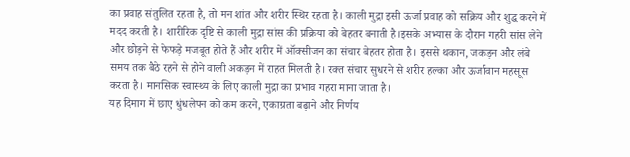का प्रवाह संतुलित रहता है, तो मन शांत और शरीर स्थिर रहता है। काली मुद्रा इसी ऊर्जा प्रवाह को सक्रिय और शुद्ध करने में मदद करती है। शारीरिक दृष्टि से काली मुद्रा सांस की प्रक्रिया को बेहतर बनाती है।इसके अभ्यास के दौरान गहरी सांस लेने और छोड़ने से फेफड़े मजबूत होते हैं और शरीर में ऑक्सीजन का संचार बेहतर होता है। इससे थकान, जकड़न और लंबे समय तक बैठे रहने से होने वाली अकड़न में राहत मिलती है। रक्त संचार सुधरने से शरीर हल्का और ऊर्जावान महसूस करता है। मानसिक स्वास्थ्य के लिए काली मुद्रा का प्रभाव गहरा माना जाता है।
यह दिमाग में छाए धुंधलेपन को कम करने, एकाग्रता बढ़ाने और निर्णय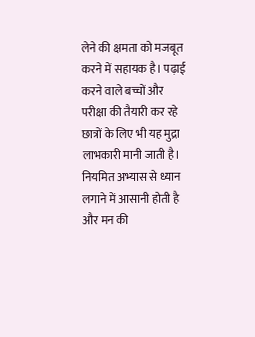लेने की क्षमता को मजबूत करने में सहायक है। पढ़ाई करने वाले बच्चों और परीक्षा की तैयारी कर रहे छात्रों के लिए भी यह मुद्रा लाभकारी मानी जाती है। नियमित अभ्यास से ध्यान लगाने में आसानी होती है और मन की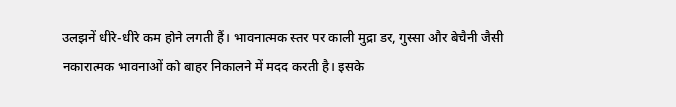उलझनें धीरे-धीरे कम होने लगती हैं। भावनात्मक स्तर पर काली मुद्रा डर, गुस्सा और बेचैनी जैसी नकारात्मक भावनाओं को बाहर निकालने में मदद करती है। इसके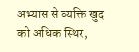अभ्यास से व्यक्ति खुद को अधिक स्थिर,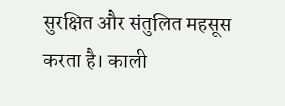सुरक्षित और संतुलित महसूस करता है। काली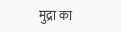मुद्रा का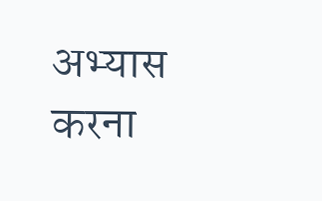अभ्यास करना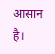आसान है।